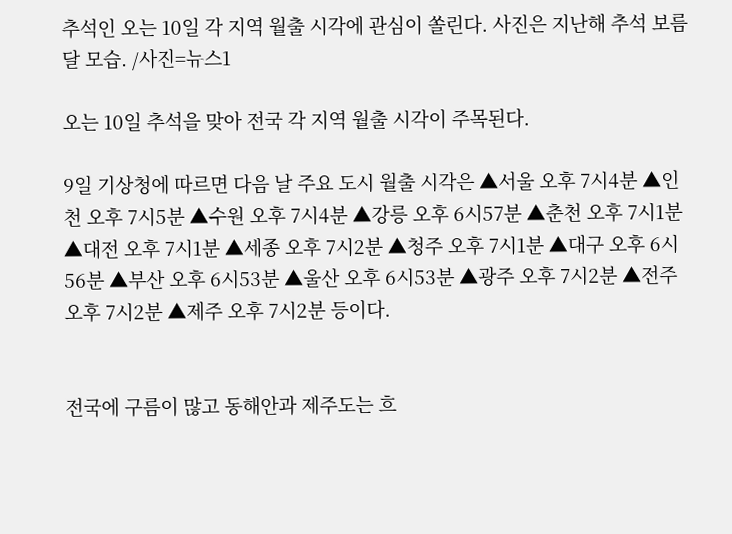추석인 오는 10일 각 지역 월출 시각에 관심이 쏠린다. 사진은 지난해 추석 보름달 모습. /사진=뉴스1

오는 10일 추석을 맞아 전국 각 지역 월출 시각이 주목된다.

9일 기상청에 따르면 다음 날 주요 도시 월출 시각은 ▲서울 오후 7시4분 ▲인천 오후 7시5분 ▲수원 오후 7시4분 ▲강릉 오후 6시57분 ▲춘천 오후 7시1분 ▲대전 오후 7시1분 ▲세종 오후 7시2분 ▲청주 오후 7시1분 ▲대구 오후 6시56분 ▲부산 오후 6시53분 ▲울산 오후 6시53분 ▲광주 오후 7시2분 ▲전주 오후 7시2분 ▲제주 오후 7시2분 등이다.


전국에 구름이 많고 동해안과 제주도는 흐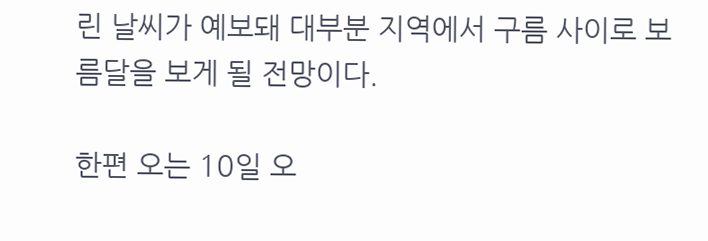린 날씨가 예보돼 대부분 지역에서 구름 사이로 보름달을 보게 될 전망이다.

한편 오는 10일 오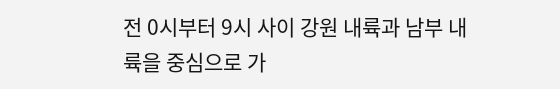전 0시부터 9시 사이 강원 내륙과 남부 내륙을 중심으로 가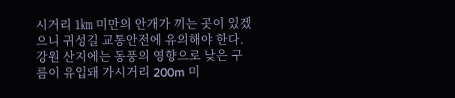시거리 1㎞ 미만의 안개가 끼는 곳이 있겠으니 귀성길 교통안전에 유의해야 한다. 강원 산지에는 동풍의 영향으로 낮은 구름이 유입돼 가시거리 200m 미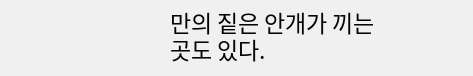만의 짙은 안개가 끼는 곳도 있다.